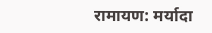रामायण: मर्यादा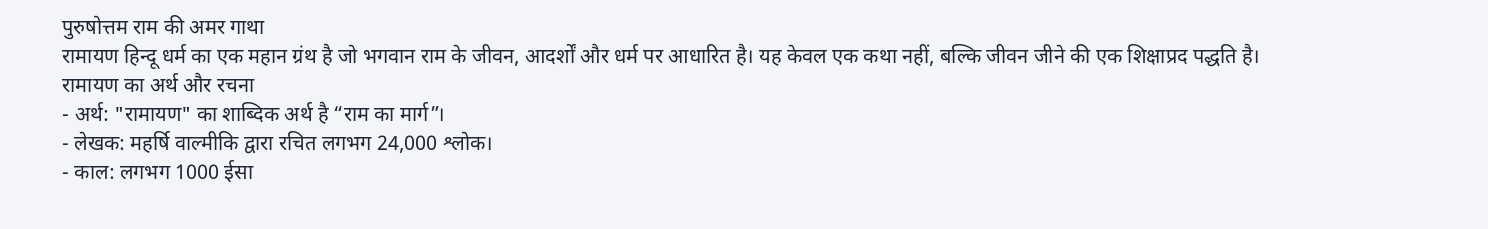पुरुषोत्तम राम की अमर गाथा
रामायण हिन्दू धर्म का एक महान ग्रंथ है जो भगवान राम के जीवन, आदर्शों और धर्म पर आधारित है। यह केवल एक कथा नहीं, बल्कि जीवन जीने की एक शिक्षाप्रद पद्धति है।
रामायण का अर्थ और रचना
- अर्थ: "रामायण" का शाब्दिक अर्थ है “राम का मार्ग”।
- लेखक: महर्षि वाल्मीकि द्वारा रचित लगभग 24,000 श्लोक।
- काल: लगभग 1000 ईसा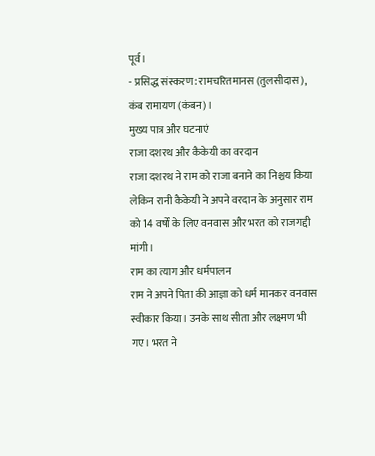पूर्व।
- प्रसिद्ध संस्करण: रामचरितमानस (तुलसीदास), कंब रामायण (कंबन)।
मुख्य पात्र और घटनाएं
राजा दशरथ और कैकेयी का वरदान
राजा दशरथ ने राम को राजा बनाने का निश्चय किया लेकिन रानी कैकेयी ने अपने वरदान के अनुसार राम को 14 वर्षों के लिए वनवास और भरत को राजगद्दी मांगी।
राम का त्याग और धर्मपालन
राम ने अपने पिता की आज्ञा को धर्म मानकर वनवास स्वीकार किया। उनके साथ सीता और लक्ष्मण भी गए। भरत ने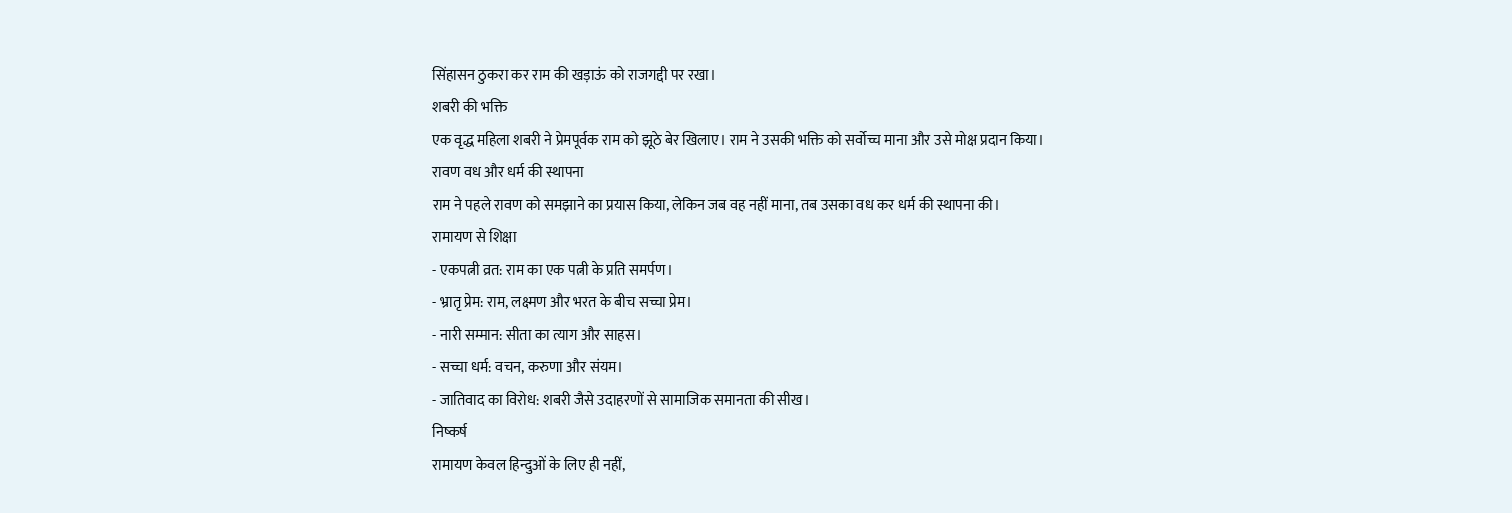सिंहासन ठुकरा कर राम की खड़ाऊं को राजगद्दी पर रखा।
शबरी की भक्ति
एक वृद्ध महिला शबरी ने प्रेमपूर्वक राम को झूठे बेर खिलाए। राम ने उसकी भक्ति को सर्वोच्च माना और उसे मोक्ष प्रदान किया।
रावण वध और धर्म की स्थापना
राम ने पहले रावण को समझाने का प्रयास किया, लेकिन जब वह नहीं माना, तब उसका वध कर धर्म की स्थापना की।
रामायण से शिक्षा
- एकपत्नी व्रत: राम का एक पत्नी के प्रति समर्पण।
- भ्रातृ प्रेम: राम, लक्ष्मण और भरत के बीच सच्चा प्रेम।
- नारी सम्मान: सीता का त्याग और साहस।
- सच्चा धर्म: वचन, करुणा और संयम।
- जातिवाद का विरोध: शबरी जैसे उदाहरणों से सामाजिक समानता की सीख।
निष्कर्ष
रामायण केवल हिन्दुओं के लिए ही नहीं,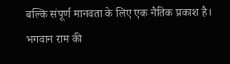बल्कि संपूर्ण मानवता के लिए एक नैतिक प्रकाश है। भगवान राम की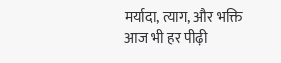मर्यादा, त्याग, और भक्ति आज भी हर पीढ़ी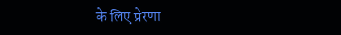के लिए प्रेरणा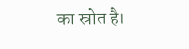का स्रोत है।